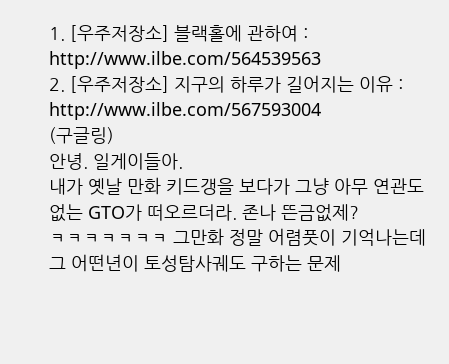1. [우주저장소] 블랙홀에 관하여 : http://www.ilbe.com/564539563
2. [우주저장소] 지구의 하루가 길어지는 이유 : http://www.ilbe.com/567593004
(구글링)
안녕. 일게이들아.
내가 옛날 만화 키드갱을 보다가 그냥 아무 연관도 없는 GTO가 떠오르더라. 존나 뜬금없제?
ㅋㅋㅋㅋㅋㅋㅋ 그만화 정말 어렴풋이 기억나는데 그 어떤년이 토성탐사궤도 구하는 문제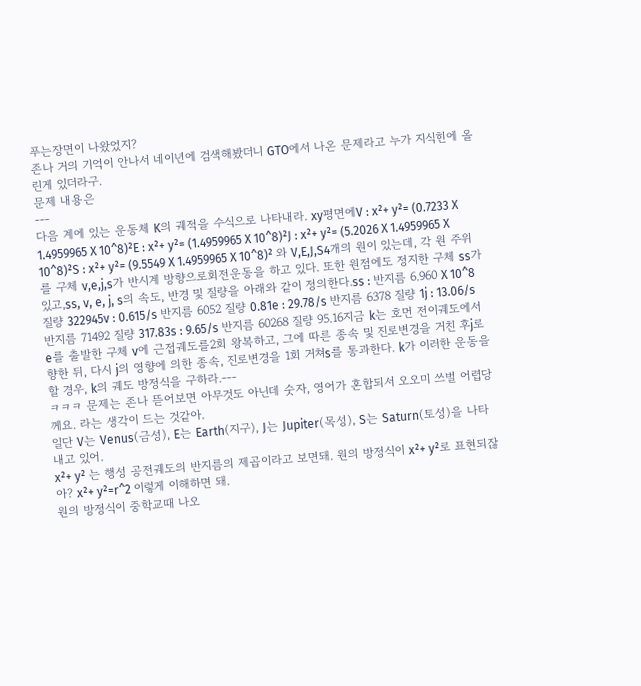푸는장면이 나왔었지?
존나 거의 기억이 안나서 네이년에 검색해봤더니 GTO에서 나온 문제라고 누가 지식힌에 올린게 있더라구.
문제 내용은
---
다음 계에 있는 운동체 K의 궤적을 수식으로 나타내라. xy평면에V : x²+ y²= (0.7233 X 1.4959965 X 10^8)²E : x²+ y²= (1.4959965 X 10^8)²J : x²+ y²= (5.2026 X 1.4959965 X 10^8)²S : x²+ y²= (9.5549 X 1.4959965 X 10^8)² 와 V,E,J,S4개의 원이 있는데, 각 원 주위를 구체 v,e,j,s가 반시계 방향으로회전운동을 하고 있다. 또한 원점에도 정지한 구체 ss가 있고,ss, v, e, j, s의 속도, 반경 및 질량을 아래와 같이 정의한다.ss : 반지름 6.960 X 10^8 질량 322945v : 0.615/s 반지름 6052 질량 0.81e : 29.78/s 반지름 6378 질량 1j : 13.06/s 반지름 71492 질량 317.83s : 9.65/s 반지름 60268 질량 95.16지금 k는 호먼 전이궤도에서 e를 출발한 구체 v에 근접궤도를2회 왕복하고, 그에 따른 종속 및 진로변경을 거친 후j로 향한 뒤, 다시 j의 영향에 의한 종속, 진로변경을 1회 거쳐s를 통과한다. k가 이러한 운동을 할 경우, k의 궤도 방정식을 구하라.---
ㅋㅋㅋ 문제는 존나 뜯어보면 아무것도 아닌데 숫자, 영어가 혼합되서 오오미 쓰벌 어렵당께요. 라는 생각이 드는 것같아.
일단 V는 Venus(금성), E는 Earth(지구), J는 Jupiter(목성), S는 Saturn(토성)을 나타내고 있어.
x²+ y² 는 행성 공전궤도의 반지름의 제곱이라고 보면돼. 원의 방정식이 x²+ y²로 표현되잖아? x²+ y²=r^2 이렇게 이해하면 돼.
원의 방정식이 중학교때 나오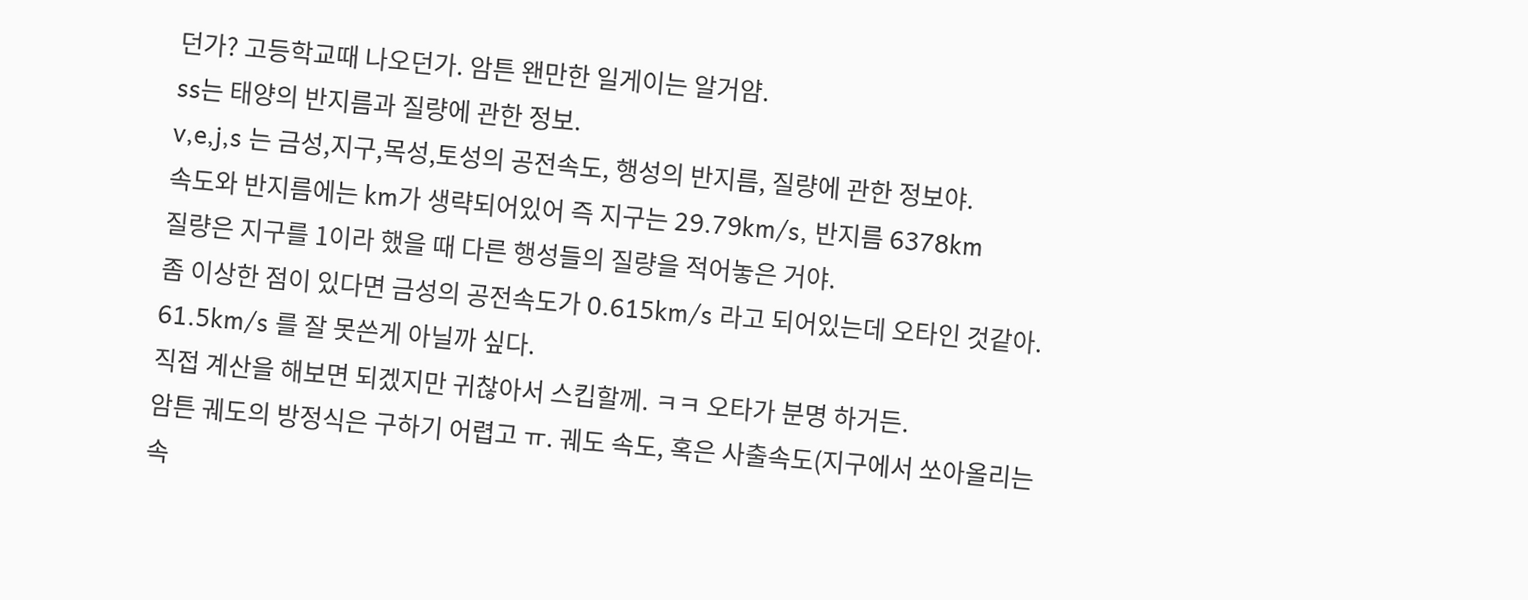던가? 고등학교때 나오던가. 암튼 왠만한 일게이는 알거얌.
ss는 태양의 반지름과 질량에 관한 정보.
v,e,j,s 는 금성,지구,목성,토성의 공전속도, 행성의 반지름, 질량에 관한 정보야.
속도와 반지름에는 km가 생략되어있어 즉 지구는 29.79km/s, 반지름 6378km
질량은 지구를 1이라 했을 때 다른 행성들의 질량을 적어놓은 거야.
좀 이상한 점이 있다면 금성의 공전속도가 0.615km/s 라고 되어있는데 오타인 것같아. 61.5km/s 를 잘 못쓴게 아닐까 싶다.
직접 계산을 해보면 되겠지만 귀찮아서 스킵할께. ㅋㅋ 오타가 분명 하거든.
암튼 궤도의 방정식은 구하기 어렵고 ㅠ. 궤도 속도, 혹은 사출속도(지구에서 쏘아올리는 속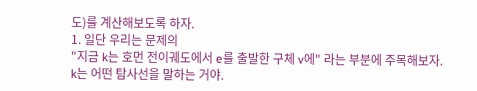도)를 계산해보도록 하자.
1. 일단 우리는 문제의
"지금 k는 호먼 전이궤도에서 e를 출발한 구체 v에" 라는 부분에 주목해보자.
k는 어떤 탐사선을 말하는 거야.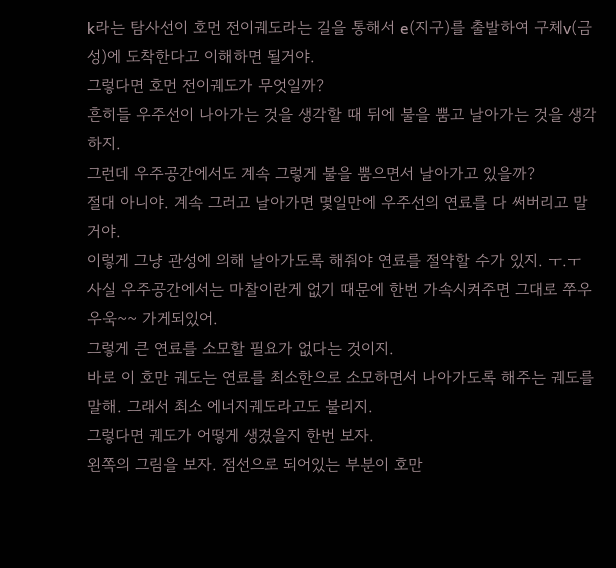k라는 탐사선이 호먼 전이궤도라는 길을 통해서 e(지구)를 출발하여 구체v(금성)에 도착한다고 이해하면 될거야.
그렇다면 호먼 전이궤도가 무엇일까?
흔히들 우주선이 나아가는 것을 생각할 때 뒤에 불을 뿜고 날아가는 것을 생각하지.
그런데 우주공간에서도 계속 그렇게 불을 뿜으면서 날아가고 있을까?
절대 아니야. 계속 그러고 날아가면 몇일만에 우주선의 연료를 다 써버리고 말거야.
이렇게 그냥 관성에 의해 날아가도록 해줘야 연료를 절약할 수가 있지. ㅜ.ㅜ
사실 우주공간에서는 마찰이란게 없기 때문에 한번 가속시켜주면 그대로 쭈우우욱~~ 가게되있어.
그렇게 큰 연료를 소모할 필요가 없다는 것이지.
바로 이 호만 궤도는 연료를 최소한으로 소모하면서 나아가도록 해주는 궤도를 말해. 그래서 최소 에너지궤도라고도 불리지.
그렇다면 궤도가 어떻게 생겼을지 한번 보자.
왼쪽의 그림을 보자. 점선으로 되어있는 부분이 호만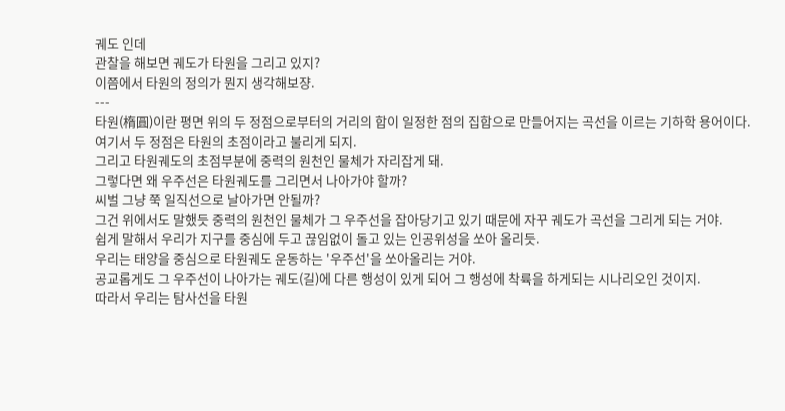궤도 인데
관찰을 해보면 궤도가 타원을 그리고 있지?
이쯤에서 타원의 정의가 뭔지 생각해보쟝.
---
타원(楕圓)이란 평면 위의 두 정점으로부터의 거리의 합이 일정한 점의 집합으로 만들어지는 곡선을 이르는 기하학 용어이다.
여기서 두 정점은 타원의 초점이라고 불리게 되지.
그리고 타원궤도의 초점부분에 중력의 원천인 물체가 자리잡게 돼.
그렇다면 왜 우주선은 타원궤도를 그리면서 나아가야 할까?
씨벌 그냥 쭉 일직선으로 날아가면 안될까?
그건 위에서도 말했듯 중력의 원천인 물체가 그 우주선을 잡아당기고 있기 때문에 자꾸 궤도가 곡선을 그리게 되는 거야.
쉽게 말해서 우리가 지구를 중심에 두고 끊임없이 돌고 있는 인공위성을 쏘아 올리듯.
우리는 태양을 중심으로 타원궤도 운동하는 '우주선'을 쏘아올리는 거야.
공교롭게도 그 우주선이 나아가는 궤도(길)에 다른 행성이 있게 되어 그 행성에 착륙을 하게되는 시나리오인 것이지.
따라서 우리는 탐사선을 타원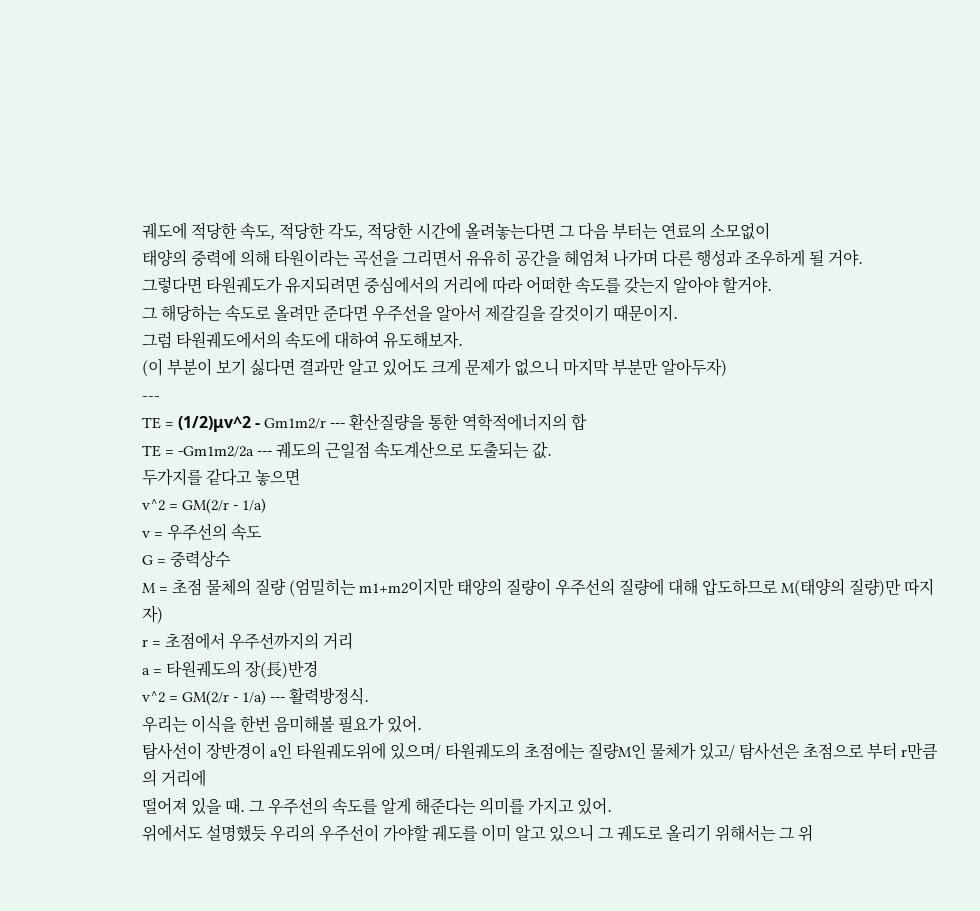궤도에 적당한 속도, 적당한 각도, 적당한 시간에 올려놓는다면 그 다음 부터는 연료의 소모없이
태양의 중력에 의해 타원이라는 곡선을 그리면서 유유히 공간을 헤엄쳐 나가며 다른 행성과 조우하게 될 거야.
그렇다면 타원궤도가 유지되려면 중심에서의 거리에 따라 어떠한 속도를 갖는지 알아야 할거야.
그 해당하는 속도로 올려만 준다면 우주선을 알아서 제갈길을 갈것이기 때문이지.
그럼 타원궤도에서의 속도에 대하여 유도해보자.
(이 부분이 보기 싫다면 결과만 알고 있어도 크게 문제가 없으니 마지막 부분만 알아두자)
---
TE = (1/2)μv^2 - Gm1m2/r --- 환산질량을 통한 역학적에너지의 합
TE = -Gm1m2/2a --- 궤도의 근일점 속도계산으로 도출되는 값.
두가지를 같다고 놓으면
v^2 = GM(2/r - 1/a)
v = 우주선의 속도
G = 중력상수
M = 초점 물체의 질량 (엄밀히는 m1+m2이지만 태양의 질량이 우주선의 질량에 대해 압도하므로 M(태양의 질량)만 따지자)
r = 초점에서 우주선까지의 거리
a = 타원궤도의 장(長)반경
v^2 = GM(2/r - 1/a) --- 활력방정식.
우리는 이식을 한번 음미해볼 필요가 있어.
탐사선이 장반경이 a인 타원궤도위에 있으며/ 타원궤도의 초점에는 질량M인 물체가 있고/ 탐사선은 초점으로 부터 r만큼의 거리에
떨어져 있을 때. 그 우주선의 속도를 알게 해준다는 의미를 가지고 있어.
위에서도 설명했듯 우리의 우주선이 가야할 궤도를 이미 알고 있으니 그 궤도로 올리기 위해서는 그 위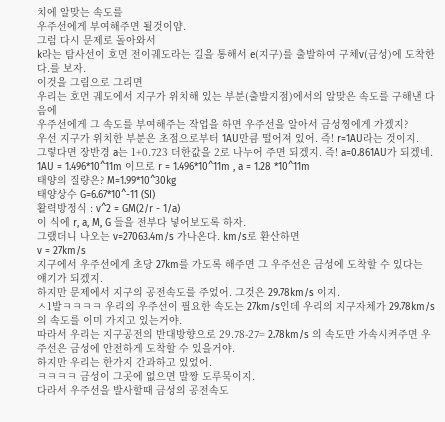치에 알맞는 속도를
우주선에게 부여해주면 될것이얌.
그럼 다시 문제로 돌아와서
k라는 탐사선이 호먼 전이궤도라는 길을 통해서 e(지구)를 출발하여 구체v(금성)에 도착한다.를 보자.
이것을 그림으로 그리면
우리는 호먼 궤도에서 지구가 위치해 있는 부분(출발지점)에서의 알맞은 속도를 구해낸 다음에
우주선에게 그 속도를 부여해주는 작업을 하면 우주선을 알아서 금성찡에게 가겠지?
우선 지구가 위치한 부분은 초점으로부터 1AU만큼 떨어져 있어. 즉! r=1AU라는 것이지.
그렇다면 장반경 a는 1+0.723 더한값을 2로 나누어 주면 되겠지. 즉! a=0.861AU가 되겠네.
1AU = 1.496*10^11m 이므로 r = 1.496*10^11m , a = 1.28 *10^11m
태양의 질량은? M=1.99*10^30kg
태양상수 G=6.67*10^-11 (SI)
활력방정식 : v^2 = GM(2/r - 1/a)
이 식에 r, a, M, G 들을 전부다 넣어보도록 하자.
그랬더니 나오는 v=27063.4m/s 가나온다. km/s로 환산하면
v = 27km/s
지구에서 우주선에게 초당 27km를 가도록 해주면 그 우주선은 금성에 도착할 수 있다는 얘기가 되겠지.
하지만 문제에서 지구의 공전속도를 주었어. 그것은 29.78km/s 이지.
ㅅ1발ㅋㅋㅋㅋ 우리의 우주선이 필요한 속도는 27km/s인데 우리의 지구자체가 29.78km/s의 속도를 이미 가지고 있는거야.
따라서 우리는 지구공전의 반대방향으로 29.78-27= 2.78km/s 의 속도만 가속시켜주면 우주선은 금성에 안전하게 도착할 수 있을거야.
하지만 우리는 한가지 간과하고 있었어.
ㅋㅋㅋㅋ 금성이 그곳에 없으면 말짱 도루묵이지.
다라서 우주선을 발사할때 금성의 공전속도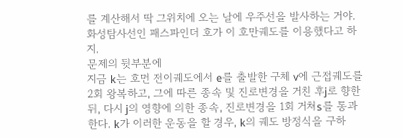를 계산해서 딱 그위치에 오는 날에 우주선을 발사하는 거야.
화성탐사선인 패스파인더 호가 이 호만궤도를 이용했다고 하지.
문제의 뒷부분에
지금 k는 호먼 전이궤도에서 e를 출발한 구체 v에 근접궤도를2회 왕복하고, 그에 따른 종속 및 진로변경을 거친 후j로 향한 뒤, 다시 j의 영향에 의한 종속, 진로변경을 1회 거쳐s를 통과한다. k가 이러한 운동을 할 경우, k의 궤도 방정식을 구하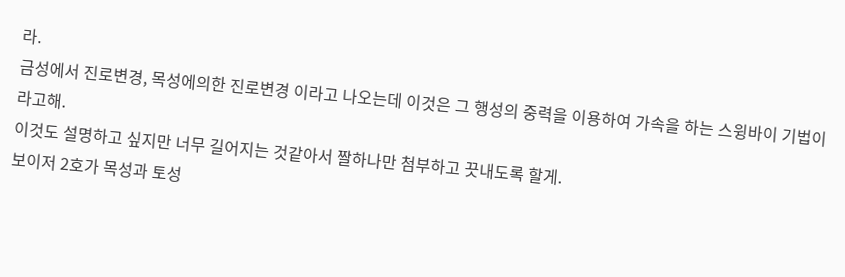라.
금성에서 진로변경, 목성에의한 진로변경 이라고 나오는데 이것은 그 행성의 중력을 이용하여 가속을 하는 스윙바이 기법이라고해.
이것도 설명하고 싶지만 너무 길어지는 것같아서 짤하나만 첨부하고 끗내도록 할게.
보이저 2호가 목성과 토성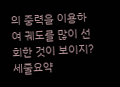의 중력을 이용하여 궤도를 많이 선회한 것이 보이지?
세줄요약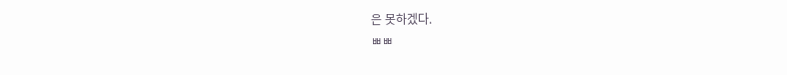은 못하겠다.
ㅃㅃ